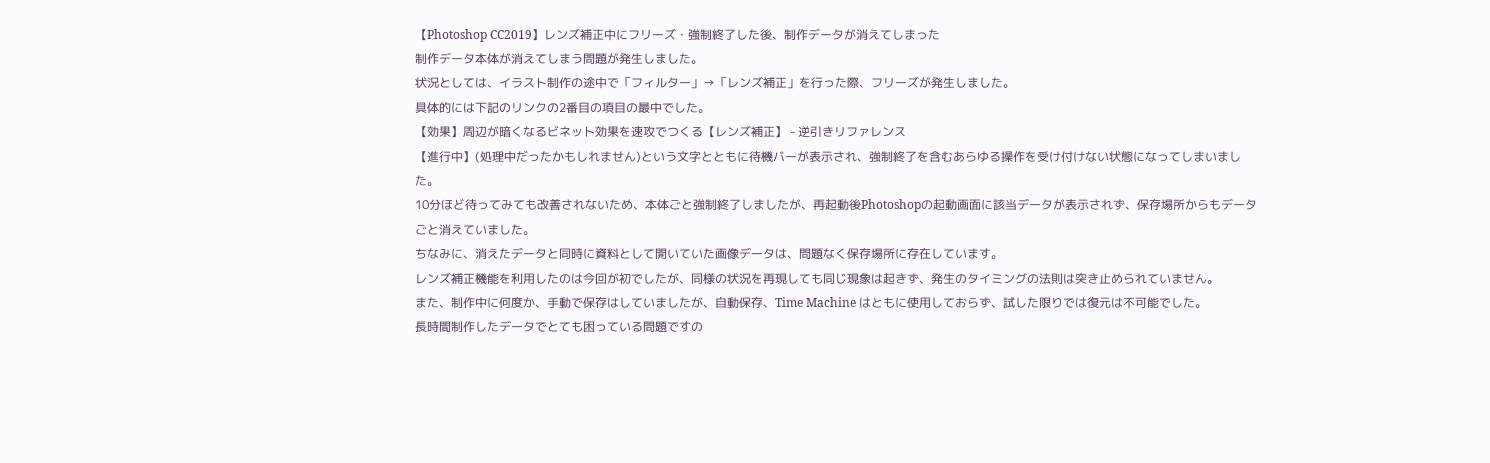【Photoshop CC2019】レンズ補正中にフリーズ・強制終了した後、制作データが消えてしまった
制作データ本体が消えてしまう問題が発生しました。
状況としては、イラスト制作の途中で「フィルター」→「レンズ補正」を行った際、フリーズが発生しました。
具体的には下記のリンクの2番目の項目の最中でした。
【効果】周辺が暗くなるビネット効果を速攻でつくる【レンズ補正】 - 逆引きリファレンス
【進行中】(処理中だったかもしれません)という文字とともに待機バーが表示され、強制終了を含むあらゆる操作を受け付けない状態になってしまいました。
10分ほど待ってみても改善されないため、本体ごと強制終了しましたが、再起動後Photoshopの起動画面に該当データが表示されず、保存場所からもデータごと消えていました。
ちなみに、消えたデータと同時に資料として開いていた画像データは、問題なく保存場所に存在しています。
レンズ補正機能を利用したのは今回が初でしたが、同様の状況を再現しても同じ現象は起きず、発生のタイミングの法則は突き止められていません。
また、制作中に何度か、手動で保存はしていましたが、自動保存、Time Machine はともに使用しておらず、試した限りでは復元は不可能でした。
長時間制作したデータでとても困っている問題ですの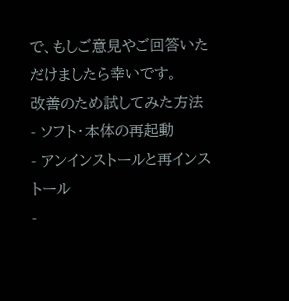で、もしご意見やご回答いただけましたら幸いです。
改善のため試してみた方法
- ソフト・本体の再起動
- アンインストールと再インストール
-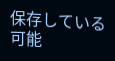保存している可能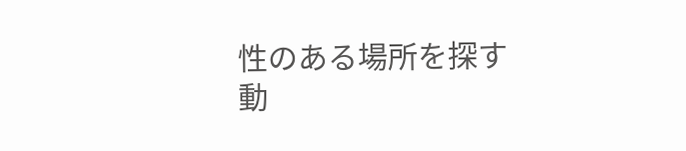性のある場所を探す
動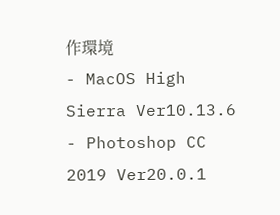作環境
- MacOS High Sierra Ver10.13.6
- Photoshop CC 2019 Ver20.0.1